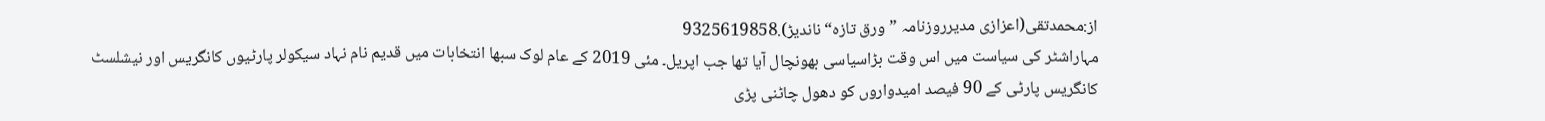از:محمدتقی(اعزازی مدیرروزنامہ ”ورق تازہ“ناندیڑ).9325619858
مہاراشٹر کی سیاست میں اس وقت بڑاسیاسی بھونچال آیا تھا جب اپریل۔ مئی 2019 کے عام لوک سبھا انتخابات میں قدیم نام نہاد سیکولر پارٹیوں کانگریس اور نیشلسٹ کانگریس پارٹی کے 90 فیصد امیدواروں کو دھول چاٹنی پڑی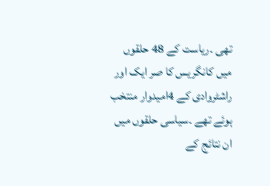تھی ۔ریاست کے 48 حلقوں میں کانگریس کا صر ایک اور راشٹروادی کے 4امیدوار منتخب ہوئے تھے ۔سیاسی حلقوں میں ان نتائج کے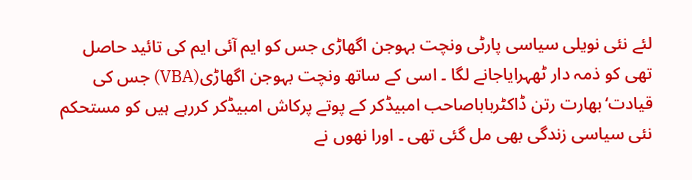لئے نئی نویلی سیاسی پارٹی ونچت بہوجن اگھاڑی جس کو ایم آئی ایم کی تائید حاصل تھی کو ذمہ دار ٹھہرایاجانے لگا ۔ اسی کے ساتھ ونچت بہوجن اگھاڑی(VBA) جس کی قیادت‘بھارت رتن ڈاکٹرباباصاحب امبیڈکر کے پوتے پرکاش امبیڈکر کررہے ہیں کو مستحکم نئی سیاسی زندگی بھی مل گئی تھی ۔ اورا نھوں نے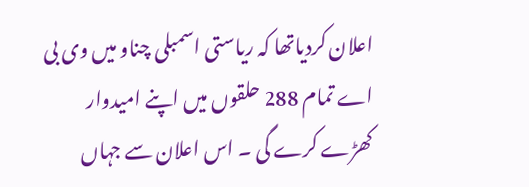اعلان کردیاتھا کہ ریاستی اسمبلی چناو میں وی بی اے تمام 288 حلقوں میں اپنے امیدوار کھڑے کرے گی ۔ اس اعلان سے جہاں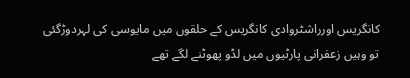کانگریس اورراشٹروادی کانگریس کے حلقوں میں مایوسی کی لہردوڑگئی تو وہیں زعفرانی پارٹیوں میں لڈو پھوٹنے لگے تھے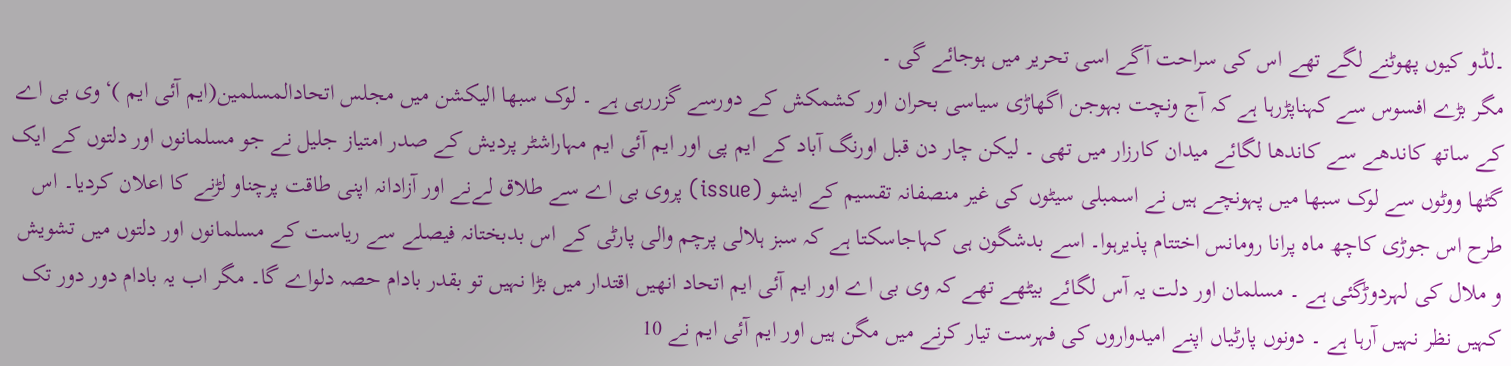۔لڈو کیوں پھوٹنے لگے تھے اس کی سراحت آگے اسی تحریر میں ہوجائے گی ۔
مگر بڑے افسوس سے کہناپڑرہا ہے کہ آج ونچت بہوجن اگھاڑی سیاسی بحران اور کشمکش کے دورسے گزررہی ہے ۔ لوک سبھا الیکشن میں مجلس اتحادالمسلمین(ایم آئی ایم )‘وی بی اے کے ساتھ کاندھے سے کاندھا لگائے میدان کارزار میں تھی ۔ لیکن چار دن قبل اورنگ آباد کے ایم پی اور ایم آئی ایم مہاراشٹر پردیش کے صدر امتیاز جلیل نے جو مسلمانوں اور دلتوں کے ایک گٹھا ووٹوں سے لوک سبھا میں پہونچے ہیں نے اسمبلی سیٹوں کی غیر منصفانہ تقسیم کے ایشو (issue) پروی بی اے سے طلاق لےنے اور آزادانہ اپنی طاقت پرچناو لڑنے کا اعلان کردیا۔ اس طرح اس جوڑی کاچھ ماہ پرانا رومانس اختتام پذیرہوا۔ اسے بدشگون ہی کہاجاسکتا ہے کہ سبز ہلالی پرچم والی پارٹی کے اس بدبختانہ فیصلے سے ریاست کے مسلمانوں اور دلتوں میں تشویش و ملال کی لہردوڑگئی ہے ۔ مسلمان اور دلت یہ آس لگائے بیٹھے تھے کہ وی بی اے اور ایم آئی ایم اتحاد انھیں اقتدار میں بڑا نہیں تو بقدر بادام حصہ دلواے گا۔ مگر اب یہ بادام دور دور تک کہیں نظر نہیں آرہا ہے ۔ دونوں پارٹیاں اپنے امیدواروں کی فہرست تیار کرنے میں مگن ہیں اور ایم آئی ایم نے 10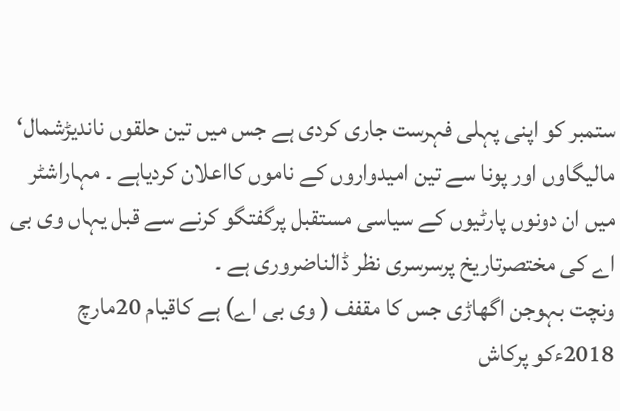ستمبر کو اپنی پہلی فہرست جاری کردی ہے جس میں تین حلقوں ناندیڑشمال‘ مالیگاوں اور پونا سے تین امیدواروں کے ناموں کااعلان کردیاہے ۔ مہاراشٹر میں ان دونوں پارٹیوں کے سیاسی مستقبل پرگفتگو کرنے سے قبل یہاں وی بی اے کی مختصرتاریخ پرسرسری نظر ڈالناضروری ہے ۔
ونچت بہوجن اگھاڑی جس کا مقفف ( وی بی اے) ہے کاقیام 20مارچ 2018ءکو پرکاش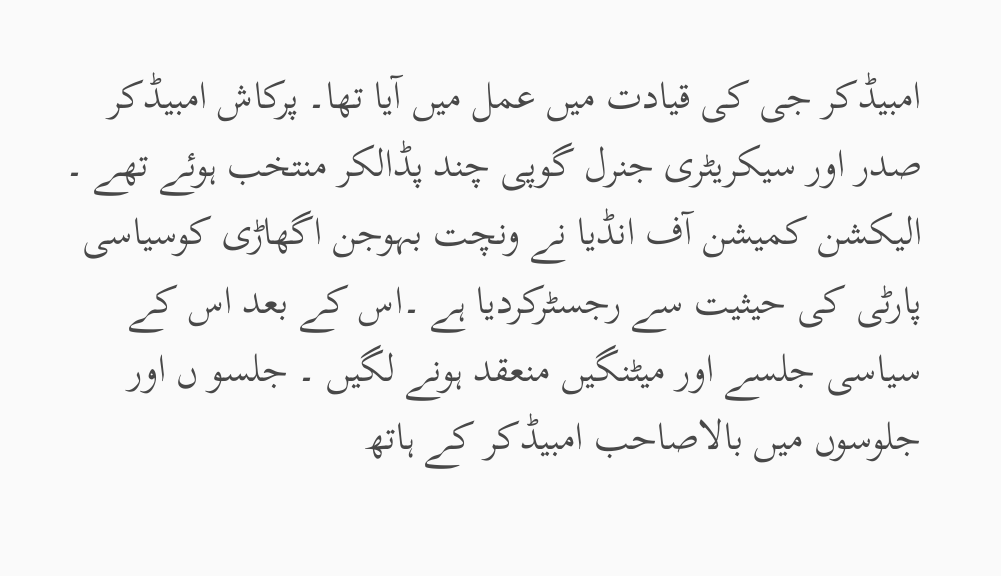امبیڈکر جی کی قیادت میں عمل میں آیا تھا۔ پرکاش امبیڈکر صدر اور سیکریٹری جنرل گوپی چند پڈالکر منتخب ہوئے تھے ۔ الیکشن کمیشن آف انڈیا نے ونچت بہوجن اگھاڑی کوسیاسی پارٹی کی حیثیت سے رجسٹرکردیا ہے ۔اس کے بعد اس کے سیاسی جلسے اور میٹنگیں منعقد ہونے لگیں ۔ جلسو ں اور جلوسوں میں بالاصاحب امبیڈکر کے ہاتھ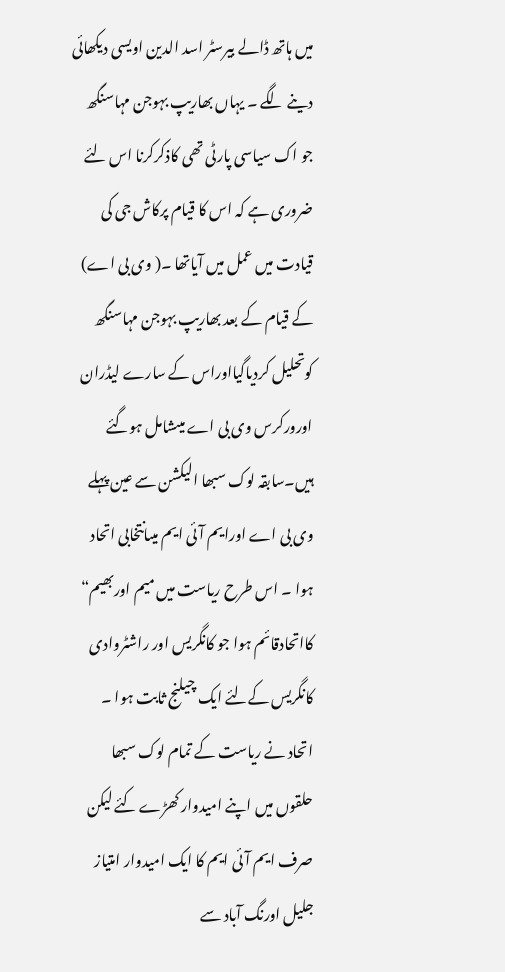میں ہاتھ ڈالے بیرسٹر اسد الدین اویسی دیکھائی دینے لگے ۔ یہاں بھاریپ بہوجن مہاسنگھ جو اک سیاسی پارٹی تھی کاذکرکرنا اس لئے ضروری ہے کہ اس کا قیام پرکاش جی کی قیادت میں عمل میں آیاتھا ۔( وی بی اے) کے قیام کے بعد بھاریپ بہوجن مہاسنگھ کوتحلیل کردیاگیااوراس کے سارے لیڈران اورورکرس وی بی اے میںشامل ہوگئے ہیں۔سابقہ لوک سبھا الیکشن سے عین پہلے وی بی اے اورایم آئی ایم میںانتخابی اتحاد ہوا ۔ اس طرح ریاست میں میم اوربھیم“ کااتحادقائم ہوا جو کانگریس اور راشٹروادی کانگریس کےلئے ایک چیلنج ثابت ہوا ۔ اتحاد نے ریاست کے تمام لوک سبھا حلقوں میں اپنے امیدوار کھڑے کئے لیکن صرف ایم آئی ایم کا ایک امیدوار امتیاز جلیل اورنگ آباد سے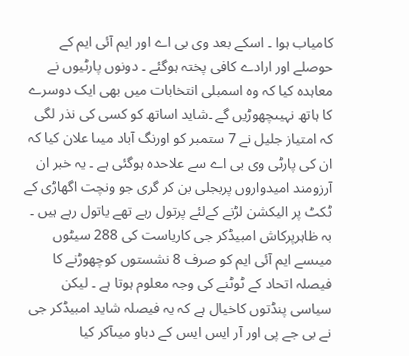کامیاب ہوا ۔ اسکے بعد وی بی اے اور ایم آئی ایم کے حوصلے اور ارادے کافی پختہ ہوگئے ۔ دونوں پارٹیوں نے معاہدہ کیا کہ وہ اسمبلی انتخابات میں بھی ایک دوسرے کا ہاتھ نہیںچھوڑیں گے ۔شاید اساتھ کو کسی کی نذر لگی کہ امتیاز جلیل نے 7 ستمبر کو اورنگ آباد میںا علان کیا کہ ان کی پارٹی وی بی اے سے علاحدہ ہوگئی ہے ۔ یہ خبر ان آرزومند امیدواروں پربجلی بن کر گری جو ونچت اگھاڑی کے ٹکٹ پر الیکشن لڑنے کےلئے پرتول رہے تھے یاتول رہے ہیں ۔
بہ ظاہرپرکاش امبیڈکر جی کاریاست کی 288 سیٹوں میںسے ایم آئی ایم کو صرف 8 نشستوں کوچھوڑنے کا فیصلہ اتحاد کے ٹوٹنے کی وجہ معلوم ہوتا ہے ۔ لیکن سیاسی پنڈتوں کاخیال ہے کہ یہ فیصلہ شاید امبیڈکر جی نے بی جے پی اور آر ایس ایس کے دباو میںآکر کیا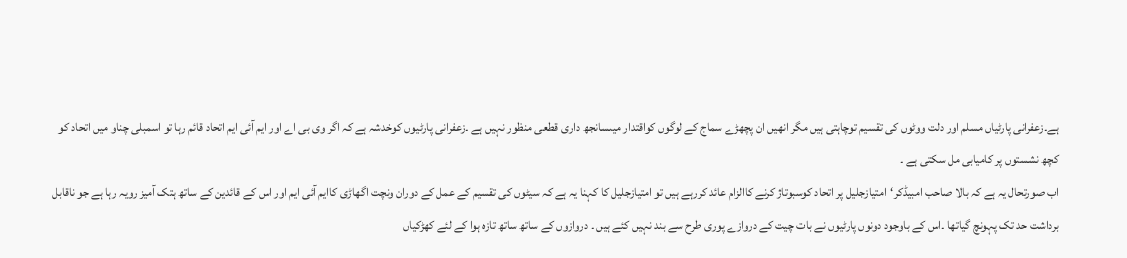ہے۔زعفرانی پارٹیاں مسلم اور دلت ووٹوں کی تقسیم توچاہتی ہیں مگر انھیں ان پچھڑے سماج کے لوگوں کواقتدار میںسانجھ داری قطعی منظور نہیں ہے ۔زعفرانی پارٹیوں کوخدشہ ہے کہ اگر وی بی اے اور ایم آئی ایم اتحاد قائم رہا تو اسمبلی چناو میں اتحاد کو کچھ نشستوں پر کامیابی مل سکتی ہے ۔
اب صورتحال یہ ہے کہ بالا صاحب امبیڈکر‘امتیازجلیل پر اتحاد کوسبوتاژ کرنے کاالزام عائد کررہے ہیں تو امتیازجلیل کا کہنا یہ ہے کہ سیٹوں کی تقسیم کے عمل کے دوران ونچت اگھاڑی کاایم آئی ایم اور اس کے قائدین کے ساتھ ہتک آمیز رویہ رہا ہے جو ناقابل برداشت حد تک پہونچ گیاتھا ۔اس کے باوجود دونوں پارٹیوں نے بات چیت کے دروازے پوری طرح سے بند نہیں کئے ہیں ۔ دروازوں کے ساتھ ساتھ تازہ ہوا کے لئے کھڑکیاں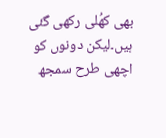بھی کھُلی رکھی گئی ہیں۔لیکن دونوں کو اچھی طرح سمجھ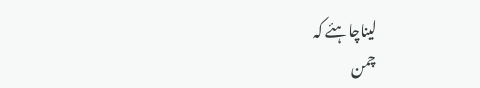لیناچاہئے کہ
چمن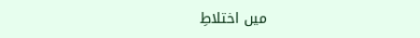میں اختلاطِ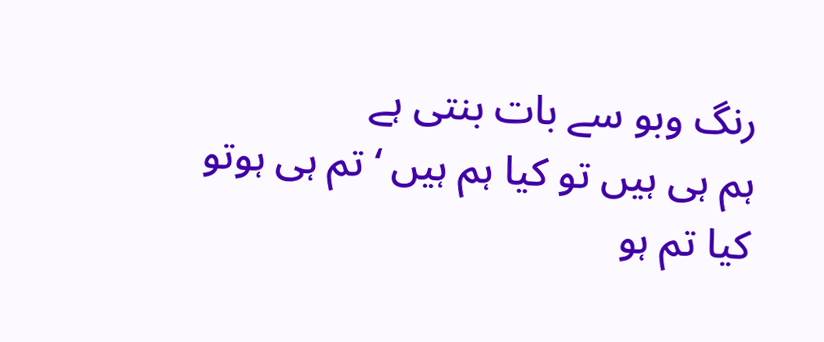رنگ وبو سے بات بنتی ہے
ہم ہی ہیں تو کیا ہم ہیں ‘تم ہی ہوتو کیا تم ہو